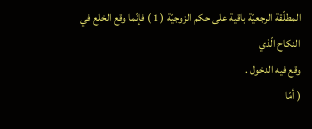المطلّقة الرجعيّة باقية على حكم الزوجيّة ( 1 ) فإنّما وقع الخلع في النكاح الّذي
وقع فيه الدخول .
( أمّا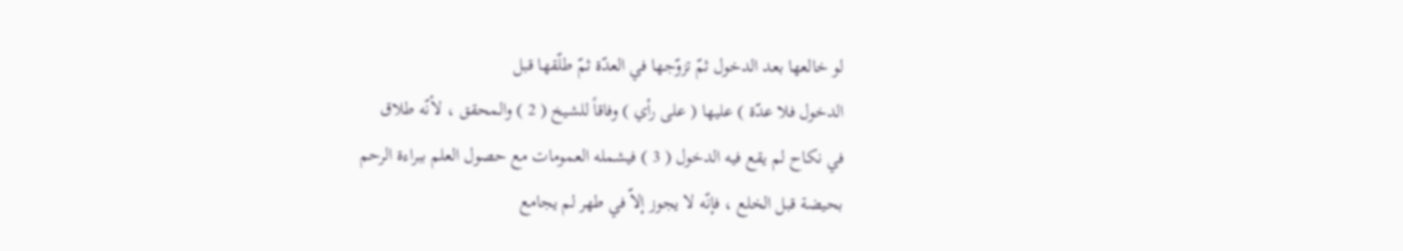لو خالعها بعد الدخول ثمّ تزوّجها في العدّة ثمّ طلّقها قبل
الدخول فلا عدّة ) عليها ( على رأي ) وفاقاً للشيخ ( 2 ) والمحقق ، لأنّه طلاق
في نكاح لم يقع فيه الدخول ( 3 ) فيشمله العمومات مع حصول العلم ببراءة الرحم
بحيضة قبل الخلع ، فإنّه لا يجوز إلاّ في طهر لم يجامع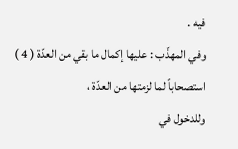فيه .
وفي المهذّب : عليها إكمال ما بقي من العدّة ( 4 ) استصحاباً لما لزمتها من العدّة ،
وللدخول في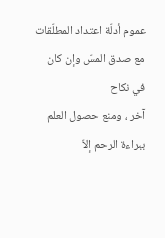عموم أدلّة اعتداد المطلّقات مع صدق المسّ وإن كان في نكاح
آخر ، ومنع حصول العلم ببراءة الرحم إلاّ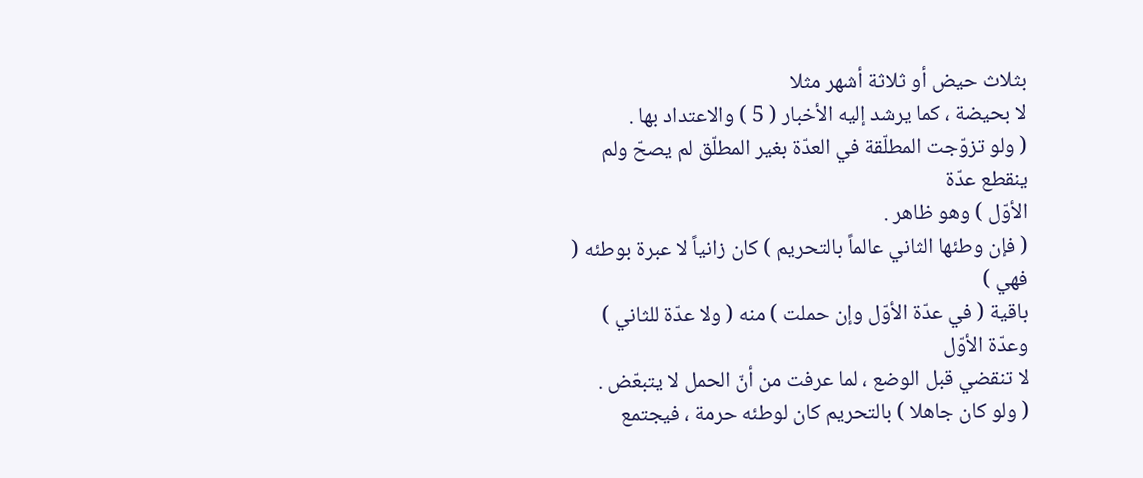بثلاث حيض أو ثلاثة أشهر مثلا
لا بحيضة ، كما يرشد إليه الأخبار ( 5 ) والاعتداد بها .
( ولو تزوّجت المطلّقة في العدّة بغير المطلّق لم يصحّ ولم ينقطع عدّة
الأوّل ) وهو ظاهر .
( فإن وطئها الثاني عالماً بالتحريم ) كان زانياً لا عبرة بوطئه ( فهي )
باقية ( في عدّة الأوّل وإن حملت ) منه ( ولا عدّة للثاني ) وعدّة الأوّل
لا تنقضي قبل الوضع ، لما عرفت من أنّ الحمل لا يتبعّض .
( ولو كان جاهلا ) بالتحريم كان لوطئه حرمة ، فيجتمع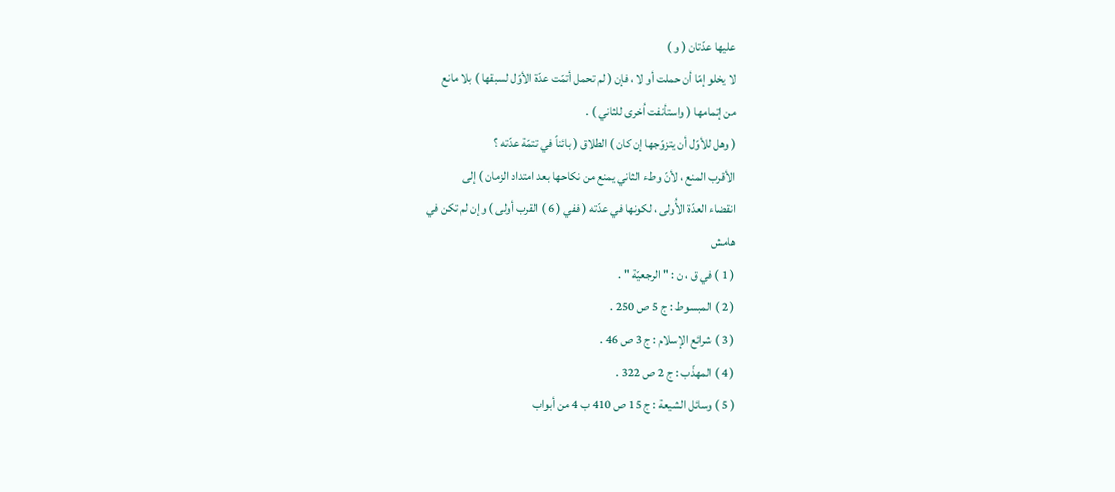عليها عدّتان ( و )
لا يخلو إمّا أن حملت أو لا ، فإن ( لم تحمل أتمّت عدّة الأوّل لسبقها ) بلا مانع
من إتمامها ( واستأنفت اُخرى للثاني ) .
( وهل للأوّل أن يتزوّجها إن كان ) الطلاق ( بائناً في تتمّة عدّته ؟
الأقرب المنع ، لأنّ وطء الثاني يمنع من نكاحها بعد امتداد الزمان ) إلى
انقضاء العدّة الأُولى ، لكونها في عدّته ( ففي ( 6 ) القرب أولى ) وإن لم تكن في
هامش
( 1 ) في ق ، ن : " الرجعيّة " .
( 2 ) المبسوط : ج 5 ص 250 .
( 3 ) شرائع الإسلام : ج 3 ص 46 .
( 4 ) المهذّب : ج 2 ص 322 .
( 5 ) وسائل الشيعة : ج 15 ص 410 ب 4 من أبواب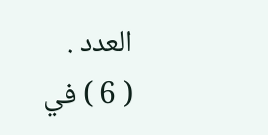العدد .
( 6 ) في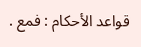قواعد الأحكام : فمع .